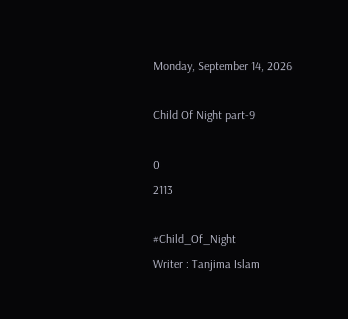Monday, September 14, 2026

Child Of Night part-9

0
2113

#Child_Of_Night
Writer : Tanjima Islam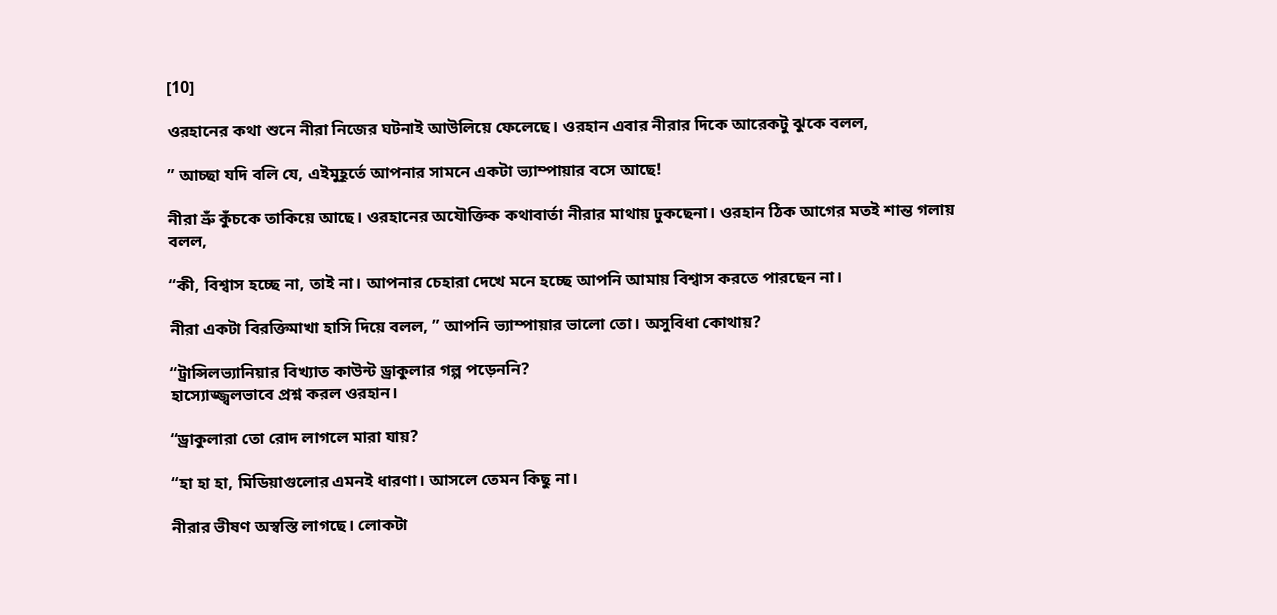[10]

ওরহানের কথা শুনে নীরা নিজের ঘটনাই আউলিয়ে ফেলেছে। ওরহান এবার নীরার দিকে আরেকটু ঝুকে বলল,

” আচ্ছা যদি বলি যে, এইমুহূর্তে আপনার সামনে একটা ভ্যাম্পায়ার বসে আছে!

নীরা ভ্রুঁ কুঁচকে তাকিয়ে আছে। ওরহানের অযৌক্তিক কথাবার্তা নীরার মাথায় ঢুকছেনা। ওরহান ঠিক আগের মতই শান্ত গলায় বলল,

“কী, বিশ্বাস হচ্ছে না, তাই না। আপনার চেহারা দেখে মনে হচ্ছে আপনি আমায় বিশ্বাস করতে পারছেন না।

নীরা একটা বিরক্তিমাখা হাসি দিয়ে বলল, ” আপনি ভ্যাম্পায়ার ভালো তো। অসুবিধা কোথায়?

“ট্রান্সিলভ্যানিয়ার বিখ্যাত কাউন্ট ড্রাকুলার গল্প পড়েননি?
হাস্যোজ্জ্বলভাবে প্রশ্ন করল ওরহান।

“ড্রাকুলারা তো রোদ লাগলে মারা যায়?

“হা হা হা, মিডিয়াগুলোর এমনই ধারণা। আসলে তেমন কিছু না।

নীরার ভীষণ অস্বস্তি লাগছে। লোকটা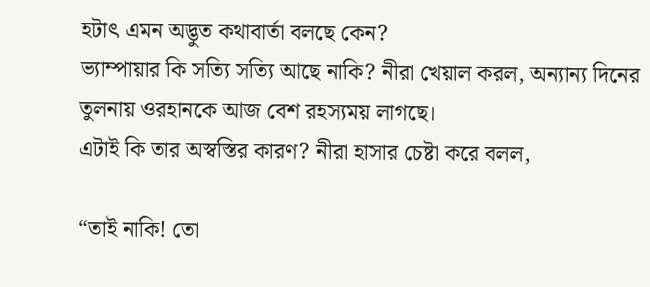হটাৎ এমন অদ্ভুত কথাবার্তা বলছে কেন?
ভ্যাম্পায়ার কি সত্যি সত্যি আছে নাকি? নীরা খেয়াল করল, অন্যান্য দিনের তুলনায় ওরহানকে আজ বেশ রহস্যময় লাগছে।
এটাই কি তার অস্বস্তির কারণ? নীরা হাসার চেষ্টা করে বলল,

“তাই নাকি! তো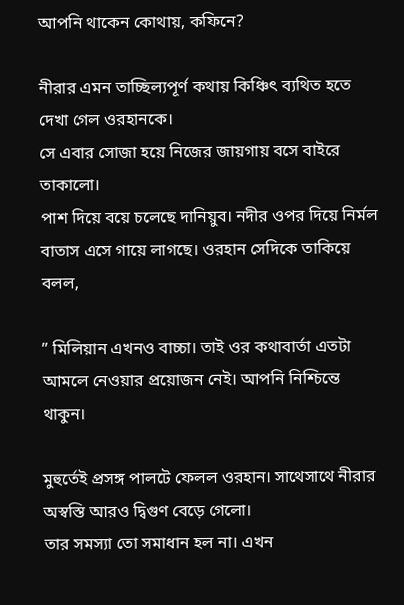আপনি থাকেন কোথায়, কফিনে?

নীরার এমন তাচ্ছিল্যপূর্ণ কথায় কিঞ্চিৎ ব্যথিত হতে দেখা গেল ওরহানকে।
সে এবার সোজা হয়ে নিজের জায়গায় বসে বাইরে তাকালো।
পাশ দিয়ে বয়ে চলেছে দানিয়ুব। নদীর ওপর দিয়ে নির্মল বাতাস এসে গায়ে লাগছে। ওরহান সেদিকে তাকিয়ে বলল,

” মিলিয়ান এখনও বাচ্চা। তাই ওর কথাবার্তা এতটা আমলে নেওয়ার প্রয়োজন নেই। আপনি নিশ্চিন্তে থাকুন।

মুহুর্তেই প্রসঙ্গ পালটে ফেলল ওরহান। সাথেসাথে নীরার অস্বস্তি আরও দ্বিগুণ বেড়ে গেলো।
তার সমস্যা তো সমাধান হল না। এখন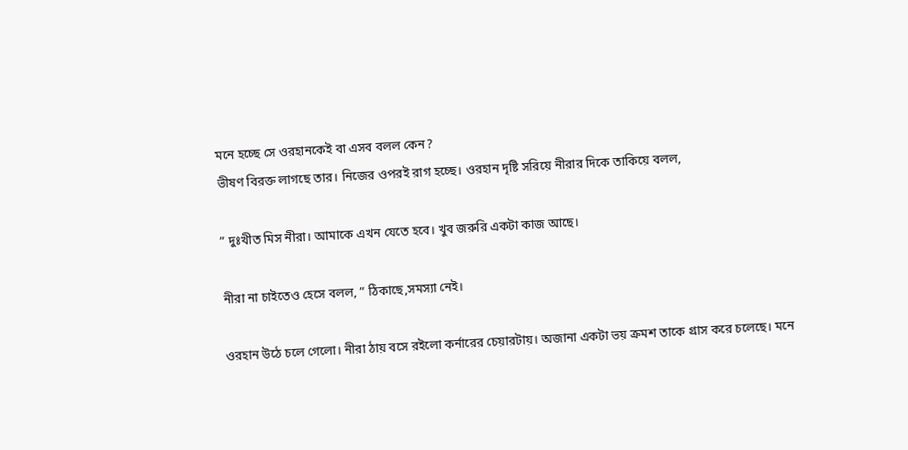মনে হচ্ছে সে ওরহানকেই বা এসব বলল কেন?
ভীষণ বিরক্ত লাগছে তার। নিজের ওপরই রাগ হচ্ছে। ওরহান দৃষ্টি সরিয়ে নীরার দিকে তাকিয়ে বলল,

” দুঃখীত মিস নীরা। আমাকে এখন যেতে হবে। খুব জরুরি একটা কাজ আছে।

নীরা না চাইতেও হেসে বলল, ” ঠিকাছে,সমস্যা নেই।

ওরহান উঠে চলে গেলো। নীরা ঠায় বসে রইলো কর্নারের চেয়ারটায়। অজানা একটা ভয় ক্রমশ তাকে গ্রাস করে চলেছে। মনে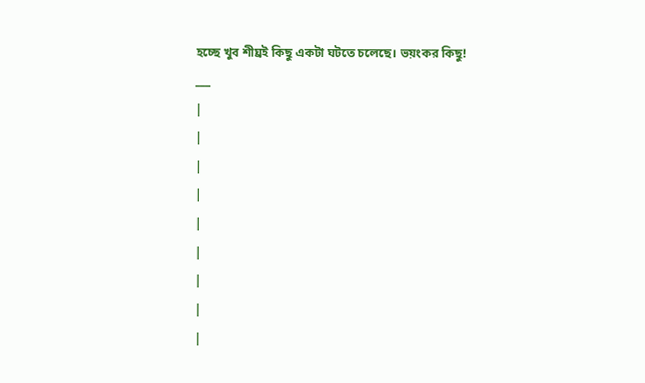হচ্ছে খুব শীঘ্রই কিছু একটা ঘটতে চলেছে। ভয়ংকর কিছু!
___
|
|
|
|
|
|
|
|
|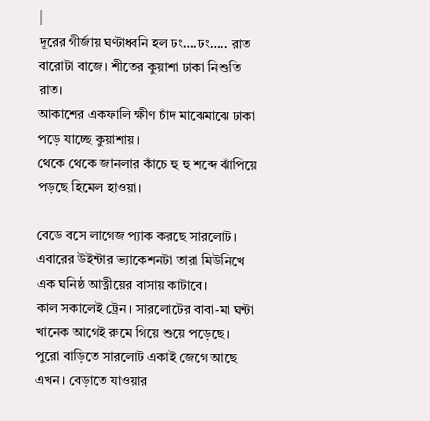|
দূরের গীর্জায় ঘণ্টাধ্বনি হল ঢং….ঢং….. রাত বারোটা বাজে। শীতের কুয়াশা ঢাকা নিশুতি রাত।
আকাশের একফালি ক্ষীণ চাঁদ মাঝেমাঝে ঢাকা পড়ে যাচ্ছে কুয়াশায়।
থেকে থেকে জানলার কাঁচে হু হু শব্দে ঝাঁপিয়ে পড়ছে হিমেল হাওয়া।

বেডে বসে লাগেজ প্যাক করছে সারলোট। এবারের উইন্টার ভ্যাকেশনটা তারা মিউনিখে এক ঘনিষ্ঠ আত্নীয়ের বাসায় কাটাবে।
কাল সকালেই ট্রেন। সারলোটের বাবা-মা ঘন্টা খানেক আগেই রুমে গিয়ে শুয়ে পড়েছে।
পুরো বাড়িতে সারলোট একাই জেগে আছে এখন। বেড়াতে যাওয়ার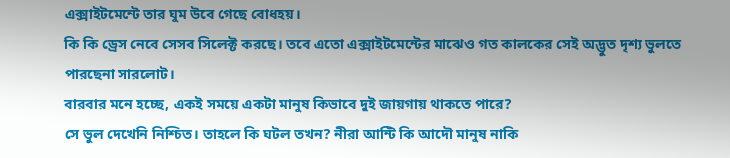এক্সাইটমেন্টে তার ঘুম উবে গেছে বোধহয়।
কি কি ড্রেস নেবে সেসব সিলেক্ট করছে। তবে এতো এক্সাইটমেন্টের মাঝেও গত কালকের সেই অদ্ভুত দৃশ্য ভুলতে পারছেনা সারলোট।
বারবার মনে হচ্ছে, একই সময়ে একটা মানুষ কিভাবে দুই জায়গায় থাকতে পারে?
সে ভুল দেখেনি নিশ্চিত। তাহলে কি ঘটল তখন? নীরা আন্টি কি আদৌ মানুষ নাকি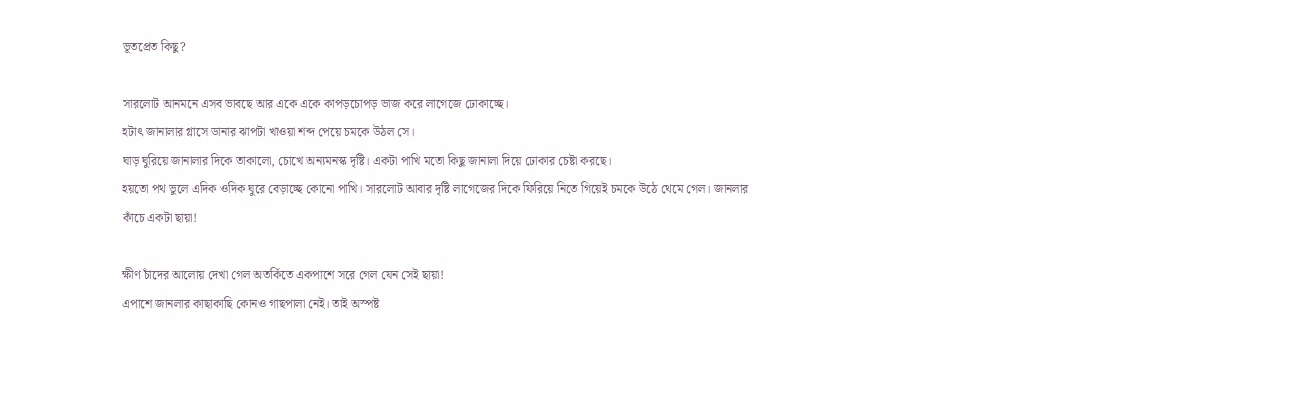ভূতপ্রেত কিছু?

সারলোট আনমনে এসব ভাবছে আর একে একে কাপড়চোপড় ভাজ করে লাগেজে ঢোকাচ্ছে।
হটাৎ জানালার গ্লাসে ডানার ঝাপটা খাওয়া শব্দ পেয়ে চমকে উঠল সে।
ঘাড় ঘুরিয়ে জানালার দিকে তাকালো, চোখে অন্যমনস্ক দৃষ্টি। একটা পাখি মতো কিছু জানালা দিয়ে ঢোকার চেষ্টা করছে।
হয়তো পথ ভুলে এদিক ওদিক ঘুরে বেড়াচ্ছে কোনো পাখি। সারলোট আবার দৃষ্টি লাগেজের দিকে ফিরিয়ে নিতে গিয়েই চমকে উঠে থেমে গেল। জানলার কাঁচে একটা ছায়া!

ক্ষীণ চাঁদের আলোয় দেখা গেল অতর্কিতে একপাশে সরে গেল যেন সেই ছায়া!
এপাশে জানলার কাছাকাছি কোনও গাছপালা নেই। তাই অস্পষ্ট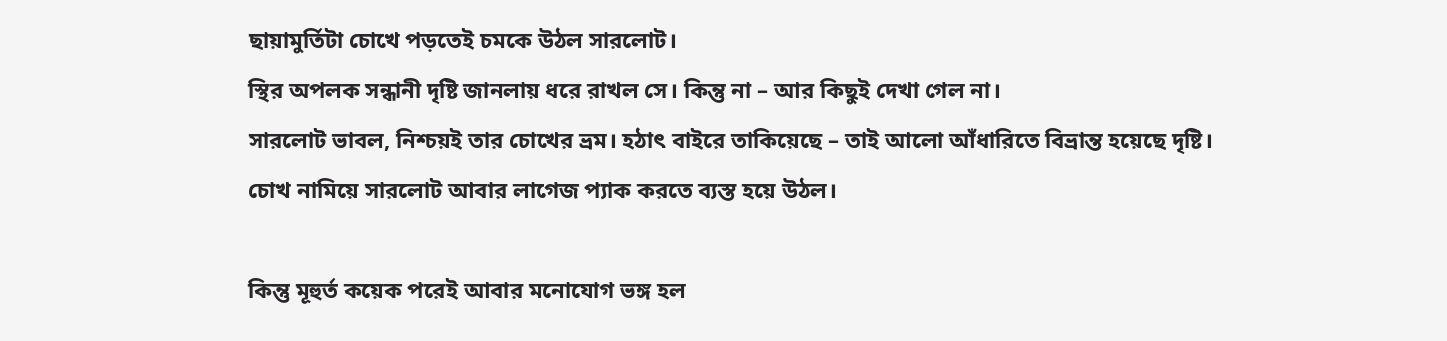ছায়ামুর্তিটা চোখে পড়তেই চমকে উঠল সারলোট।
স্থির অপলক সন্ধানী দৃষ্টি জানলায় ধরে রাখল সে। কিন্তু না – আর কিছুই দেখা গেল না।
সারলোট ভাবল, নিশ্চয়ই তার চোখের ভ্রম। হঠাৎ বাইরে তাকিয়েছে – তাই আলো আঁধারিতে বিভ্রান্ত হয়েছে দৃষ্টি।
চোখ নামিয়ে সারলোট আবার লাগেজ প্যাক করতে ব্যস্ত হয়ে উঠল।

কিন্তু মূহুর্ত কয়েক পরেই আবার মনোযোগ ভঙ্গ হল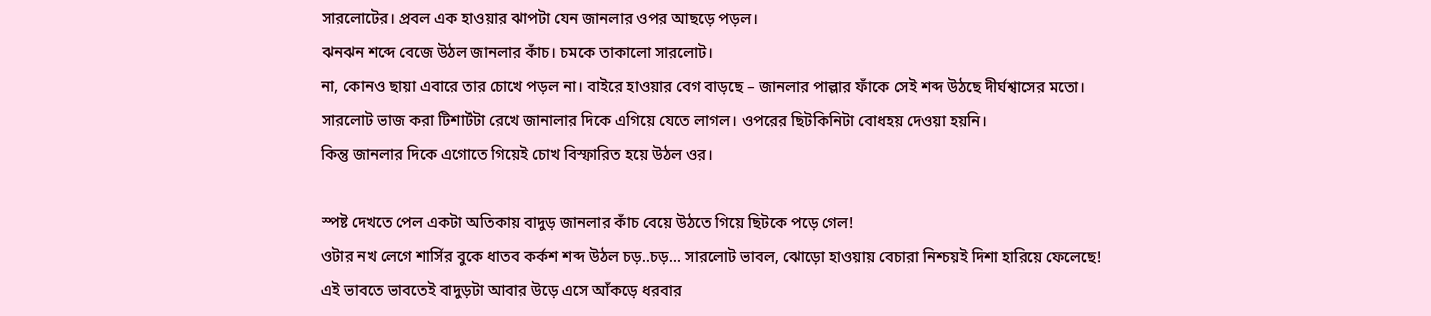সারলোটের। প্রবল এক হাওয়ার ঝাপটা যেন জানলার ওপর আছড়ে পড়ল।
ঝনঝন শব্দে বেজে উঠল জানলার কাঁচ। চমকে তাকালো সারলোট।
না, কোনও ছায়া এবারে তার চোখে পড়ল না। বাইরে হাওয়ার বেগ বাড়ছে – জানলার পাল্লার ফাঁকে সেই শব্দ উঠছে দীর্ঘশ্বাসের মতো।
সারলোট ভাজ করা টিশার্টটা রেখে জানালার দিকে এগিয়ে যেতে লাগল। ওপরের ছিটকিনিটা বোধহয় দেওয়া হয়নি।
কিন্তু জানলার দিকে এগোতে গিয়েই চোখ বিস্ফারিত হয়ে উঠল ওর।

স্পষ্ট দেখতে পেল একটা অতিকায় বাদুড় জানলার কাঁচ বেয়ে উঠতে গিয়ে ছিটকে পড়ে গেল!
ওটার নখ লেগে শার্সির বুকে ধাতব কর্কশ শব্দ উঠল চড়..চড়… সারলোট ভাবল, ঝোড়ো হাওয়ায় বেচারা নিশ্চয়ই দিশা হারিয়ে ফেলেছে!
এই ভাবতে ভাবতেই বাদুড়টা আবার উড়ে এসে আঁকড়ে ধরবার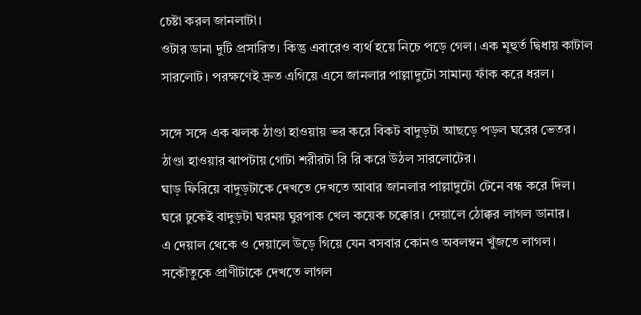চেষ্টা করল জানলাটা।
ওটার ডানা দুটি প্রসারিত। কিন্তু এবারেও ব্যর্থ হয়ে নিচে পড়ে গেল। এক মূহুর্ত দ্বিধায় কাটাল সারলোট। পরক্ষণেই দ্রুত এগিয়ে এসে জানলার পাল্লাদুটো সামান্য ফাঁক করে ধরল।

সঙ্গে সঙ্গে এক ঝলক ঠাণ্ডা হাওয়ায় ভর করে বিকট বাদুড়টা আছড়ে পড়ল ঘরের ভেতর।
ঠাণ্ডা হাওয়ার ঝাপটায় গোটা শরীরটা রি রি করে উঠল সারলোটের।
ঘাড় ফিরিয়ে বাদুড়টাকে দেখতে দেখতে আবার জানলার পাল্লাদুটো টেনে বন্ধ করে দিল।
ঘরে ঢুকেই বাদুড়টা ঘরময় ঘুরপাক খেল কয়েক চক্কোর। দেয়ালে ঠোক্কর লাগল ডানার।
এ দেয়াল থেকে ও দেয়ালে উড়ে গিয়ে যেন বসবার কোনও অবলম্বন খুঁজতে লাগল।
সকৌতুকে প্রাণীটাকে দেখতে লাগল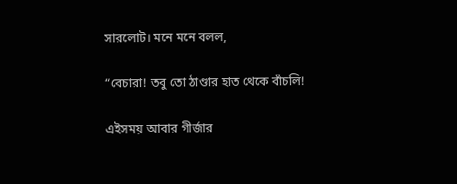সারলোট। মনে মনে বলল,

“বেচারা! তবু তো ঠাণ্ডার হাত থেকে বাঁচলি!

এইসময় আবার গীর্জার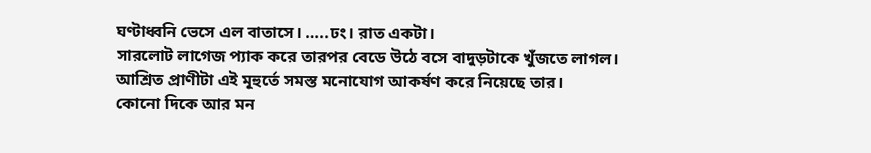ঘণ্টাধ্বনি ভেসে এল বাতাসে। …..ঢং। রাত একটা।
সারলোট লাগেজ প্যাক করে তারপর বেডে উঠে বসে বাদুড়টাকে খুঁজতে লাগল।
আশ্রিত প্রাণীটা এই মূহুর্তে সমস্ত মনোযোগ আকর্ষণ করে নিয়েছে তার।
কোনো দিকে আর মন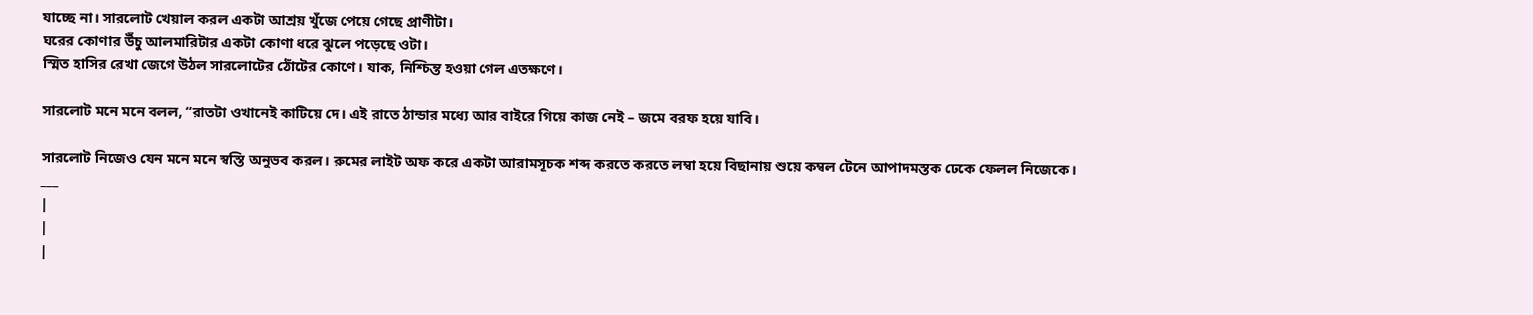যাচ্ছে না। সারলোট খেয়াল করল একটা আশ্রয় খুঁজে পেয়ে গেছে প্রাণীটা।
ঘরের কোণার উঁচু আলমারিটার একটা কোণা ধরে ঝুলে পড়েছে ওটা।
স্মিত হাসির রেখা জেগে উঠল সারলোটের ঠোঁটের কোণে। যাক, নিশ্চিন্ত হওয়া গেল এতক্ষণে।

সারলোট মনে মনে বলল, “রাতটা ওখানেই কাটিয়ে দে। এই রাতে ঠান্ডার মধ্যে আর বাইরে গিয়ে কাজ নেই – জমে বরফ হয়ে যাবি।

সারলোট নিজেও যেন মনে মনে স্বস্তি অনুভব করল। রুমের লাইট অফ করে একটা আরামসূচক শব্দ করতে করতে লম্বা হয়ে বিছানায় শুয়ে কম্বল টেনে আপাদমস্তক ঢেকে ফেলল নিজেকে।
___
|
|
|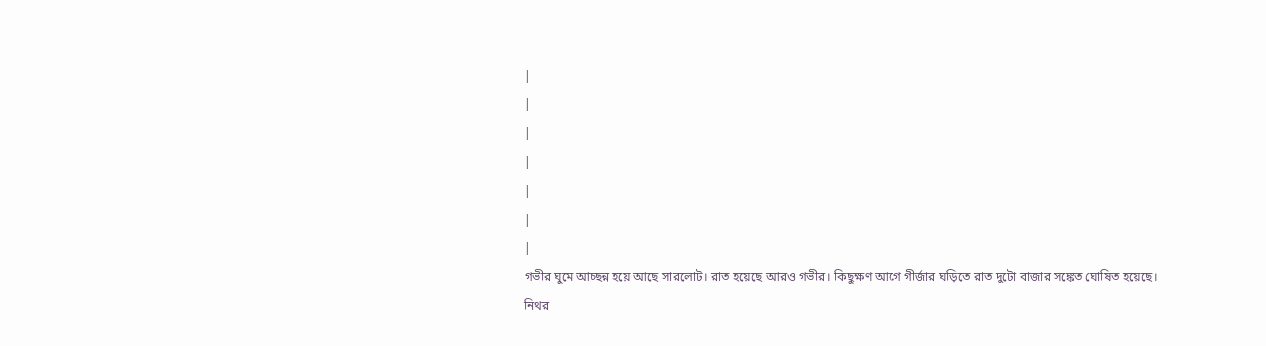|
|
|
|
|
|
|
গভীর ঘুমে আচ্ছন্ন হয়ে আছে সারলোট। রাত হয়েছে আরও গভীর। কিছুক্ষণ আগে গীর্জার ঘড়িতে রাত দুটো বাজার সঙ্কেত ঘোষিত হয়েছে।
নিথর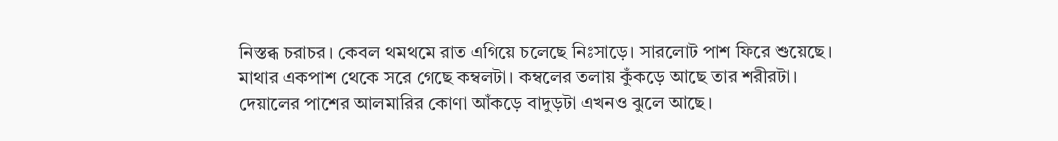নিস্তব্ধ চরাচর। কেবল থমথমে রাত এগিয়ে চলেছে নিঃসাড়ে। সারলোট পাশ ফিরে শুয়েছে।
মাথার একপাশ থেকে সরে গেছে কম্বলটা। কম্বলের তলায় কুঁকড়ে আছে তার শরীরটা।
দেয়ালের পাশের আলমারির কোণা আঁকড়ে বাদুড়টা এখনও ঝুলে আছে।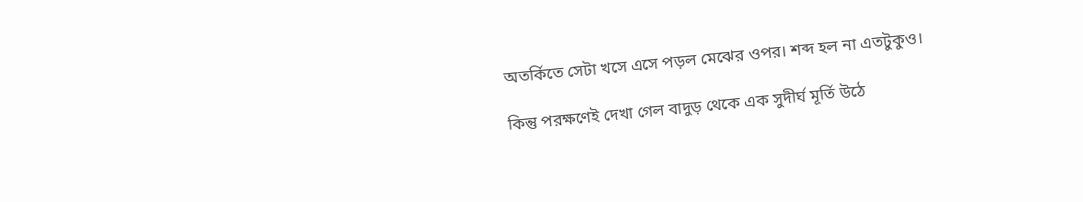অতর্কিতে সেটা খসে এসে পড়ল মেঝের ওপর। শব্দ হল না এতটুকুও।

কিন্তু পরক্ষণেই দেখা গেল বাদুড় থেকে এক সুদীর্ঘ মূর্তি উঠে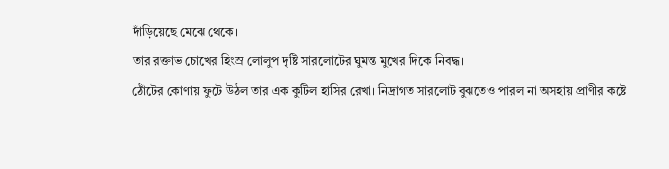দাঁড়িয়েছে মেঝে থেকে।
তার রক্তাভ চোখের হিংস্র লোলুপ দৃষ্টি সারলোটের ঘুমন্ত মুখের দিকে নিবদ্ধ।
ঠোঁটের কোণায় ফুটে উঠল তার এক কুটিল হাসির রেখা। নিদ্রাগত সারলোট বুঝতেও পারল না অসহায় প্রাণীর কষ্টে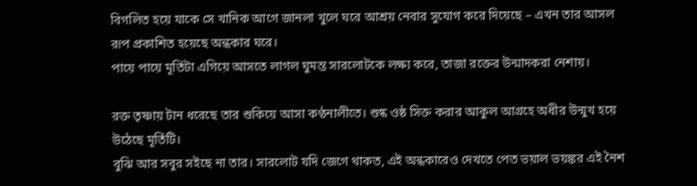বিগলিত হয়ে যাকে সে খানিক আগে জানলা খুলে ঘরে আশ্রয় নেবার সুযোগ করে দিয়েছে – এখন তার আসল রূপ প্রকাশিত হয়েছে অন্ধকার ঘরে।
পায়ে পায়ে মূর্তিটা এগিয়ে আসতে লাগল ঘুমন্ত সারলোটকে লক্ষ্য করে, তাজা রক্তের উন্মাদকরা নেশায়।

রক্ত তৃষ্ণায় টান ধরেছে তার শুকিয়ে আসা কণ্ঠনালীতে। শুষ্ক ওষ্ঠ সিক্ত করার আকুল আগ্রহে অধীর উন্মুখ হয়ে উঠেছে মূর্তিটি।
বুঝি আর সবুর সইছে না তার। সারলোট যদি জেগে থাকত, এই অন্ধকারেও দেখতে পেত ভয়াল ভয়ঙ্কর এই নৈশ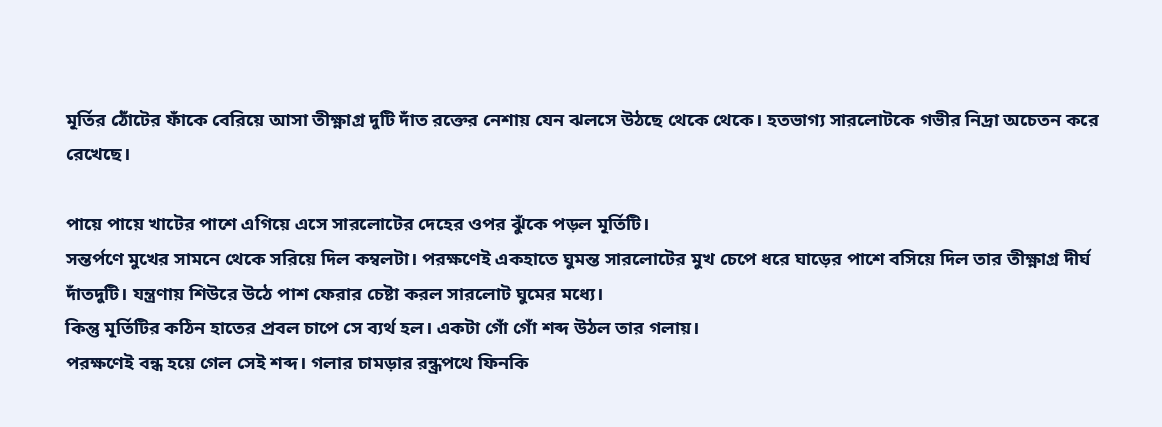মূর্তির ঠোঁটের ফাঁকে বেরিয়ে আসা তীক্ষ্ণাগ্র দুটি দাঁত রক্তের নেশায় যেন ঝলসে উঠছে থেকে থেকে। হতভাগ্য সারলোটকে গভীর নিদ্রা অচেতন করে রেখেছে।

পায়ে পায়ে খাটের পাশে এগিয়ে এসে সারলোটের দেহের ওপর ঝুঁকে পড়ল মূর্তিটি।
সন্তর্পণে মুখের সামনে থেকে সরিয়ে দিল কম্বলটা। পরক্ষণেই একহাতে ঘুমন্ত সারলোটের মুখ চেপে ধরে ঘাড়ের পাশে বসিয়ে দিল তার তীক্ষ্ণাগ্র দীর্ঘ দাঁতদুটি। যন্ত্রণায় শিউরে উঠে পাশ ফেরার চেষ্টা করল সারলোট ঘুমের মধ্যে।
কিন্তু মূর্তিটির কঠিন হাতের প্রবল চাপে সে ব্যর্থ হল। একটা গোঁ গোঁ শব্দ উঠল তার গলায়।
পরক্ষণেই বন্ধ হয়ে গেল সেই শব্দ। গলার চামড়ার রন্ধ্রপথে ফিনকি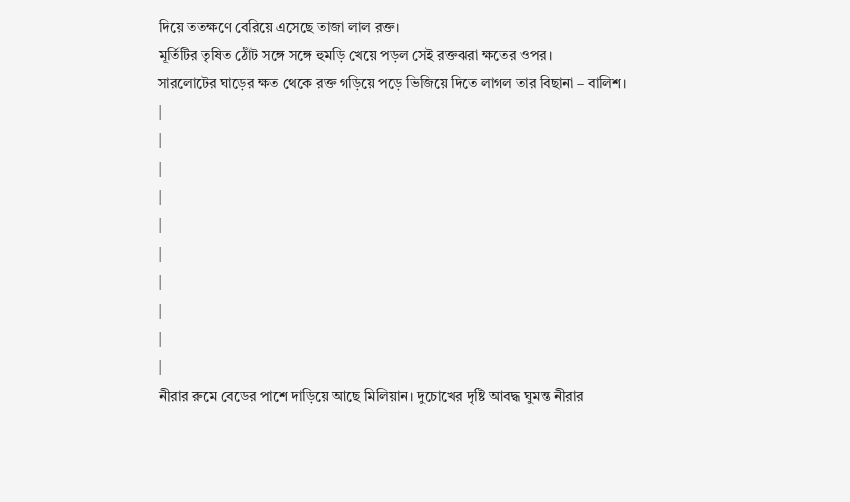দিয়ে ততক্ষণে বেরিয়ে এসেছে তাজা লাল রক্ত।
মূর্তিটির তৃষিত ঠোঁট সঙ্গে সঙ্গে হুমড়ি খেয়ে পড়ল সেই রক্তঝরা ক্ষতের ওপর।
সারলোটের ঘাড়ের ক্ষত থেকে রক্ত গড়িয়ে পড়ে ভিজিয়ে দিতে লাগল তার বিছানা – বালিশ।
|
|
|
|
|
|
|
|
|
|
নীরার রুমে বেডের পাশে দাড়িয়ে আছে মিলিয়ান। দুচোখের দৃষ্টি আবদ্ধ ঘুমন্ত নীরার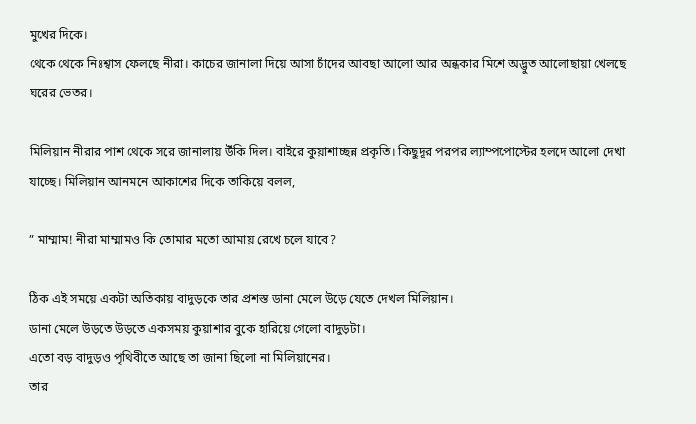মুখের দিকে।
থেকে থেকে নিঃশ্বাস ফেলছে নীরা। কাচের জানালা দিয়ে আসা চাঁদের আবছা আলো আর অন্ধকার মিশে অদ্ভুত আলোছায়া খেলছে ঘরের ভেতর।

মিলিয়ান নীরার পাশ থেকে সরে জানালায় উঁকি দিল। বাইরে কুয়াশাচ্ছন্ন প্রকৃতি। কিছুদূর পরপর ল্যাম্পপোস্টের হলদে আলো দেখা যাচ্ছে। মিলিয়ান আনমনে আকাশের দিকে তাকিয়ে বলল,

” মাম্মাম! নীরা মাম্মামও কি তোমার মতো আমায় রেখে চলে যাবে?

ঠিক এই সময়ে একটা অতিকায় বাদুড়কে তার প্রশস্ত ডানা মেলে উড়ে যেতে দেখল মিলিয়ান।
ডানা মেলে উড়তে উড়তে একসময় কুয়াশার বুকে হারিয়ে গেলো বাদুড়টা।
এতো বড় বাদুড়ও পৃথিবীতে আছে তা জানা ছিলো না মিলিয়ানের।
তার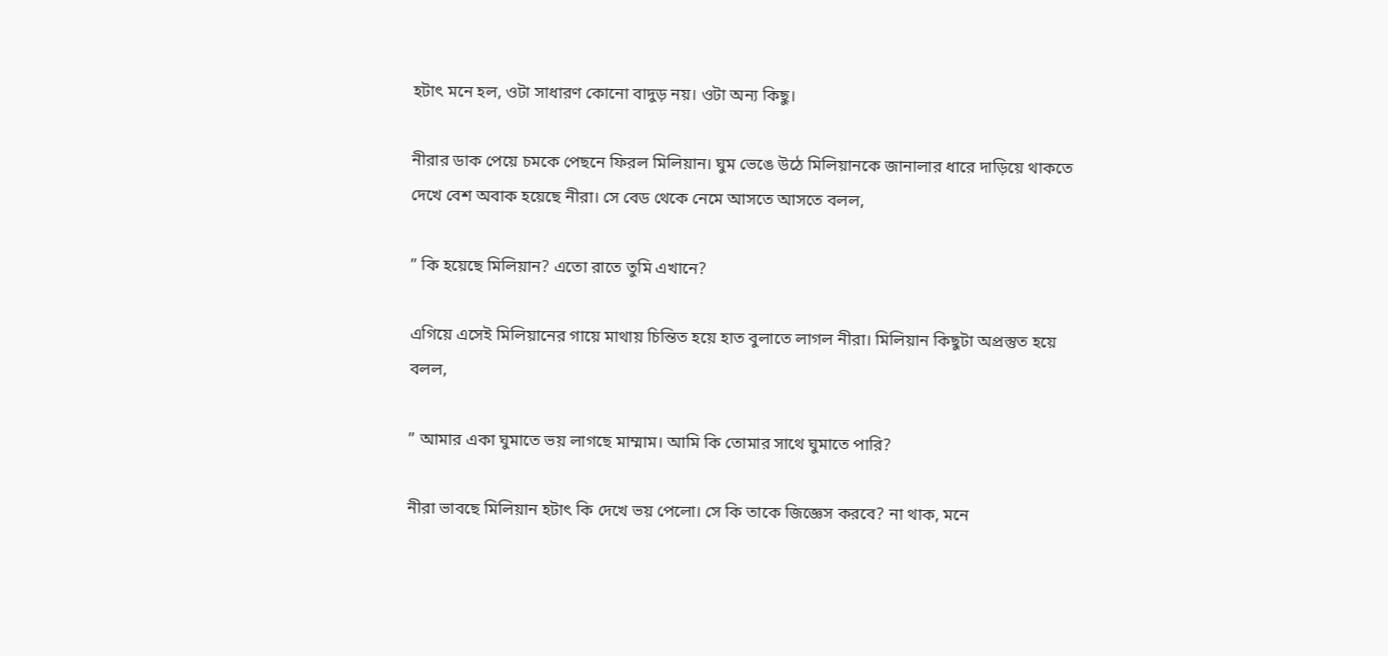হটাৎ মনে হল, ওটা সাধারণ কোনো বাদুড় নয়। ওটা অন্য কিছু।

নীরার ডাক পেয়ে চমকে পেছনে ফিরল মিলিয়ান। ঘুম ভেঙে উঠে মিলিয়ানকে জানালার ধারে দাড়িয়ে থাকতে দেখে বেশ অবাক হয়েছে নীরা। সে বেড থেকে নেমে আসতে আসতে বলল,

” কি হয়েছে মিলিয়ান? এতো রাতে তুমি এখানে?

এগিয়ে এসেই মিলিয়ানের গায়ে মাথায় চিন্তিত হয়ে হাত বুলাতে লাগল নীরা। মিলিয়ান কিছুটা অপ্রস্তুত হয়ে বলল,

” আমার একা ঘুমাতে ভয় লাগছে মাম্মাম। আমি কি তোমার সাথে ঘুমাতে পারি?

নীরা ভাবছে মিলিয়ান হটাৎ কি দেখে ভয় পেলো। সে কি তাকে জিজ্ঞেস করবে? না থাক, মনে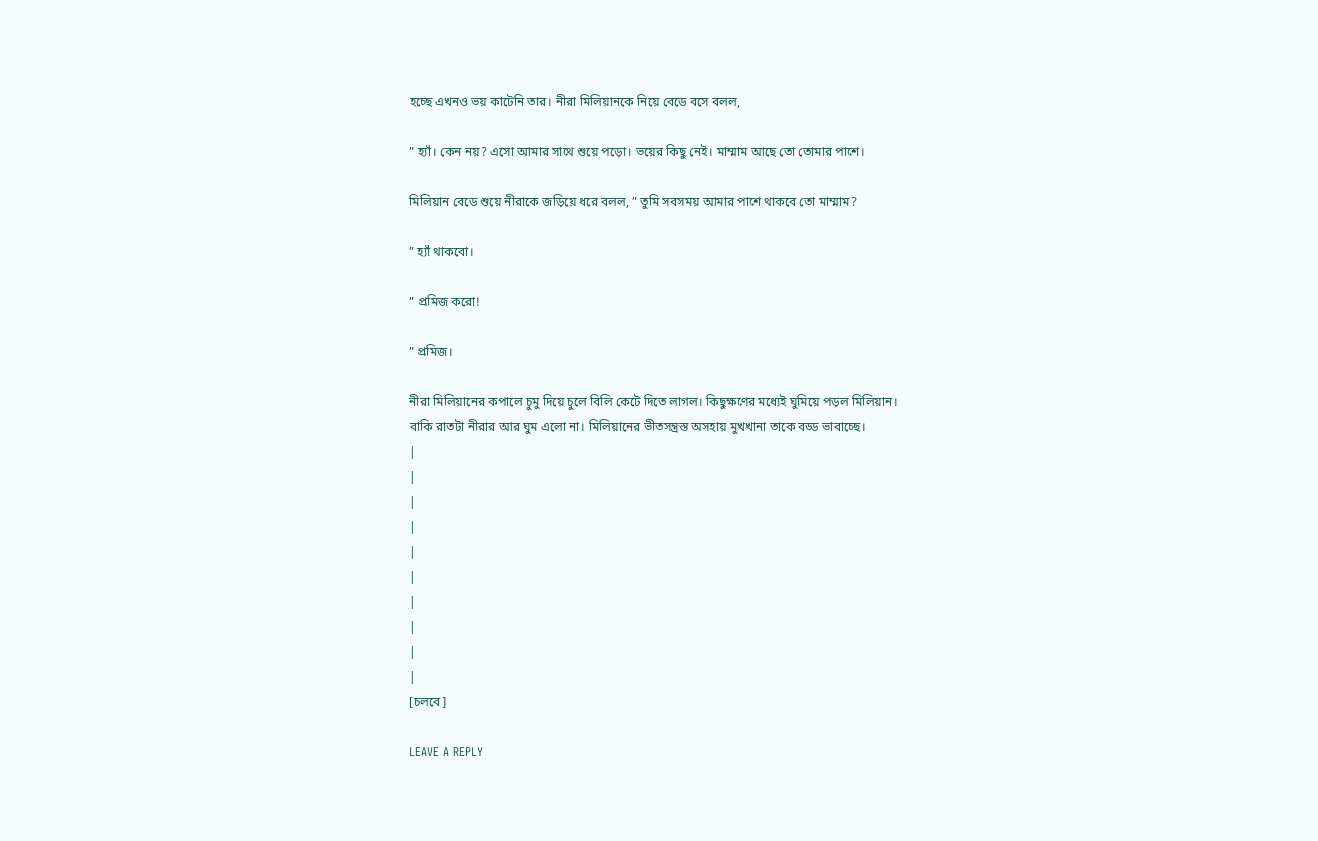হচ্ছে এখনও ভয় কাটেনি তার। নীরা মিলিয়ানকে নিয়ে বেডে বসে বলল,

” হ্যাঁ। কেন নয়? এসো আমার সাথে শুয়ে পড়ো। ভয়ের কিছু নেই। মাম্মাম আছে তো তোমার পাশে।

মিলিয়ান বেডে শুয়ে নীরাকে জড়িয়ে ধরে বলল, ” তুমি সবসময় আমার পাশে থাকবে তো মাম্মাম?

” হ্যাঁ থাকবো।

” প্রমিজ করো!

” প্রমিজ।

নীরা মিলিয়ানের কপালে চুমু দিয়ে চুলে বিলি কেটে দিতে লাগল। কিছুক্ষণের মধ্যেই ঘুমিয়ে পড়ল মিলিয়ান।
বাকি রাতটা নীরার আর ঘুম এলো না। মিলিয়ানের ভীতসন্ত্রস্ত অসহায় মুখখানা তাকে বড্ড ভাবাচ্ছে।
|
|
|
|
|
|
|
|
|
|
[চলবে]

LEAVE A REPLY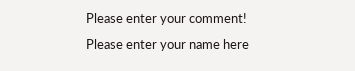Please enter your comment!
Please enter your name here